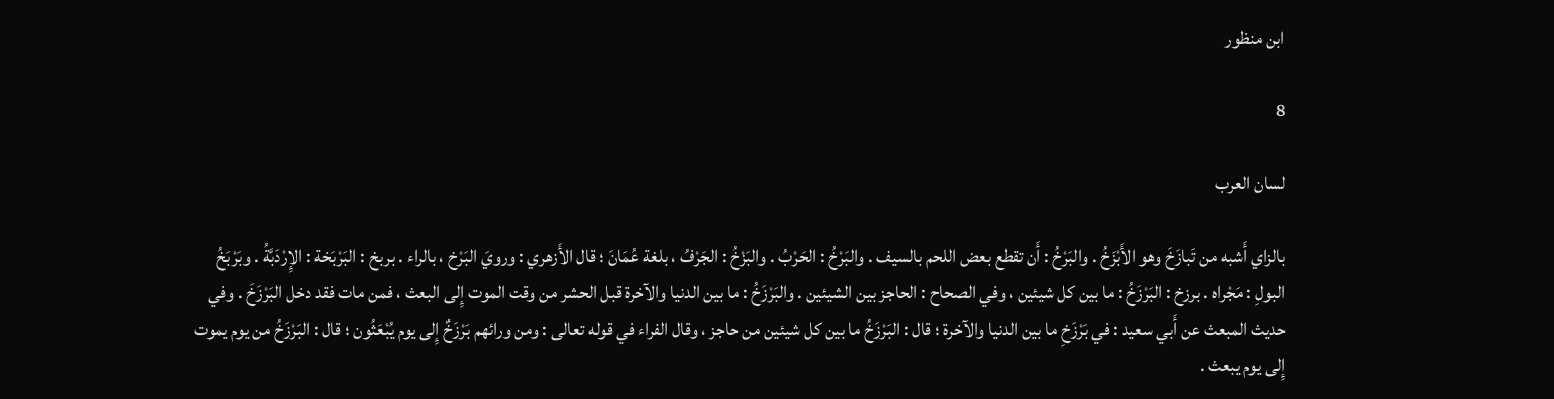ابن منظور

8

لسان العرب

بالزاي أَشبه من تَبازَخَ وهو الأَبْزَخُ . والبَرْخُ : أَن تقطع بعض اللحم بالسيف . والبَرْخُ : الحَرْبُ . والبَزْخُ : الجَرْفُ ، بلغة عُمَانَ ؛ قال الأَزهري : ورويَ البَرْخ ، بالراء . بربخ : البَرْبَخة : الإِرْدَبَّةُ . وبَرْبَخُ البولِ : مَجْراه . برزخ : البَرْزَخُ : ما بين كل شيئين ، وفي الصحاح : الحاجز بين الشيئين . والبَرْزَخُ : ما بين الدنيا والآخرة قبل الحشر من وقت الموت إِلى البعث ، فمن مات فقد دخل البَرْزَخَ . وفي حديث المبعث عن أَبي سعيد : في بَرْزَخِ ما بين الدنيا والآخرة ؛ قال : البَرْزَخُ ما بين كل شيئين من حاجز ، وقال الفراء في قوله تعالى : ومن ورائهم بَرْزَخٌ إِلى يوم يُبْعَثُون ؛ قال : البَرْزَخُ من يوم يموت إِلى يوم يبعث .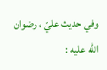وفي حديث عليّ ، رضوان الله عليه :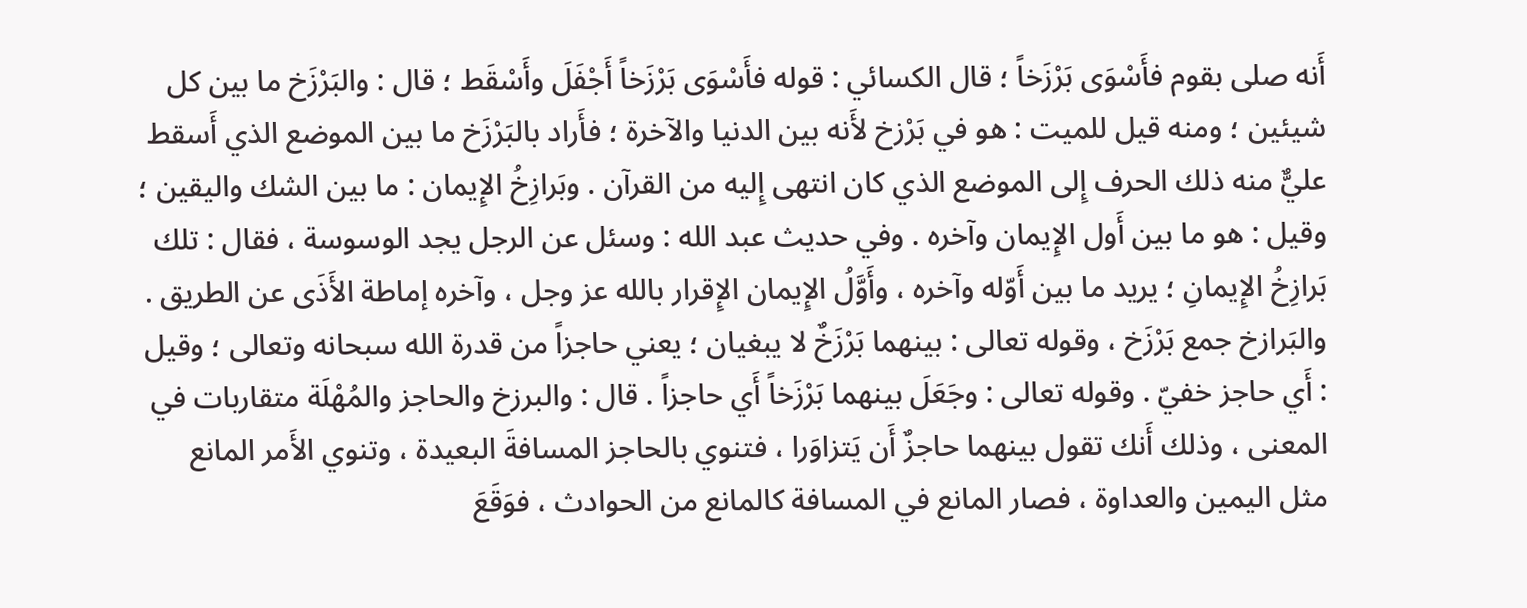أَنه صلى بقوم فأَسْوَى بَرْزَخاً ؛ قال الكسائي : قوله فأَسْوَى بَرْزَخاً أَجْفَلَ وأَسْقَط ؛ قال : والبَرْزَخ ما بين كل شيئين ؛ ومنه قيل للميت : هو في بَرْزخ لأَنه بين الدنيا والآخرة ؛ فأَراد بالبَرْزَخ ما بين الموضع الذي أَسقط عليٌّ منه ذلك الحرف إِلى الموضع الذي كان انتهى إِليه من القرآن . وبَرازِخُ الإِيمان : ما بين الشك واليقين ؛ وقيل : هو ما بين أَول الإِيمان وآخره . وفي حديث عبد الله : وسئل عن الرجل يجد الوسوسة ، فقال : تلك بَرازِخُ الإِيمانِ ؛ يريد ما بين أَوّله وآخره ، وأَوَّلُ الإِيمان الإِقرار بالله عز وجل ، وآخره إماطة الأَذَى عن الطريق . والبَرازخ جمع بَرْزَخ ، وقوله تعالى : بينهما بَرْزَخٌ لا يبغيان ؛ يعني حاجزاً من قدرة الله سبحانه وتعالى ؛ وقيل : أَي حاجز خفيّ . وقوله تعالى : وجَعَلَ بينهما بَرْزَخاً أَي حاجزاً . قال : والبرزخ والحاجز والمُهْلَة متقاربات في المعنى ، وذلك أَنك تقول بينهما حاجزٌ أَن يَتزاوَرا ، فتنوي بالحاجز المسافةَ البعيدة ، وتنوي الأَمر المانع مثل اليمين والعداوة ، فصار المانع في المسافة كالمانع من الحوادث ، فوَقَعَ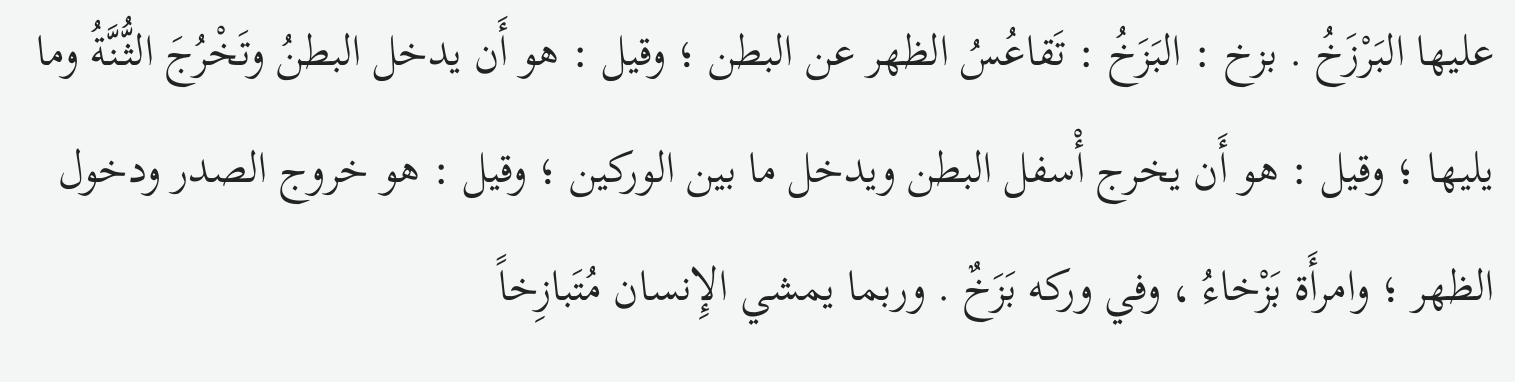عليها البَرْزَخُ . بزخ : البَزَخُ : تَقاعُسُ الظهر عن البطن ؛ وقيل : هو أَن يدخل البطنُ وتَخْرُجَ الثُّنَّةُ وما يليها ؛ وقيل : هو أَن يخرج أْسفل البطن ويدخل ما بين الوركين ؛ وقيل : هو خروج الصدر ودخول الظهر ؛ وامرأَة بَزْخاءُ ، وفي وركه بَزَخٌ . وربما يمشي الإِنسان مُتَبازِخاً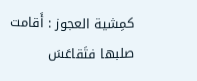كمِشية العجوز : أَقامت صلبها فتَقاعَسَ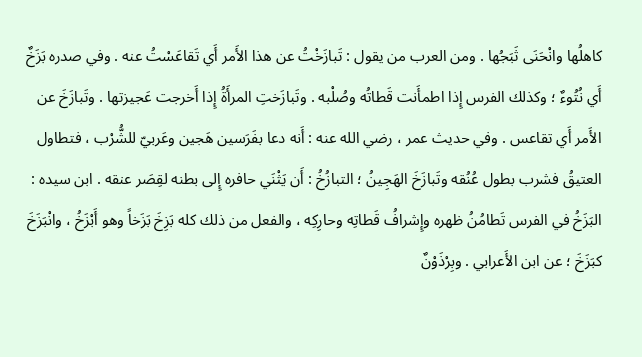كاهلُها وانْحَنَى ثَبَجُها . ومن العرب من يقول : تَبازَخْتُ عن هذا الأَمر أَي تَقاعَسْتُ عنه . وفي صدره بَزَخٌ أَي نُتُوءٌ ؛ وكذلك الفرس إِذا اطمأَنت قَطاتُه وصُلْبه . وتَبازَختِ المرأَةُ إِذا أَخرجت عَجيزتها . وتَبازَخَ عن الأَمر أَي تقاعس . وفي حديث عمر ، رضي الله عنه : أَنه دعا بفَرَسين هَجين وعَربيّ للشُّرْب ، فتطاول العتيقُ فشرب بطول عُنُقه وتَبازَخَ الهَجِينُ ؛ التبازُخُ : أَن يَثْنَي حافره إِلى بطنه لقِصَر عنقه . ابن سيده : البَزَخُ في الفرس تَطامُنُ ظهره وإِشرافُ قَطاتِه وحارِكِه ، والفعل من ذلك كله بَزِخَ بَزَخاً وهو أَبْزَخُ ، وانْبَزَخَ كبَزَخَ ؛ عن ابن الأَعرابي . وبِرْذَوْنٌ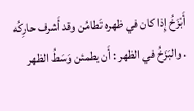أَبْزَخُ إِذا كان في ظهره تَطامُن وقد أَشرف حارِكُه . والبَزَخُ في الظهر : أَن يطمئن وَسَطُ الظهر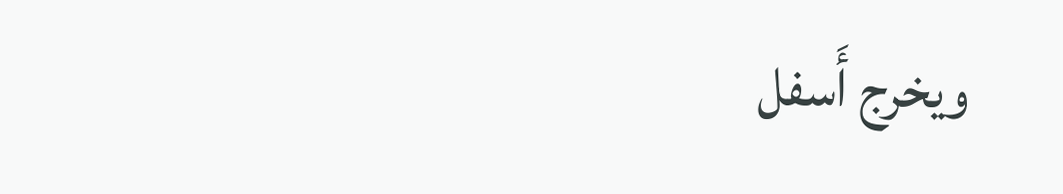ويخرج أَسفل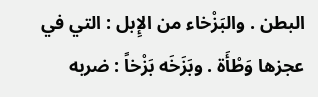البطن . والبَزْخاء من الإِبل : التي في عجزها وَطْأَة . وبَزَخَه بَزْخاً : ضربه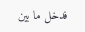فدخل ما بين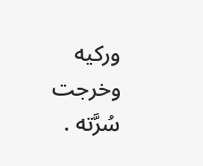وركيه وخرجت سُرَّته .